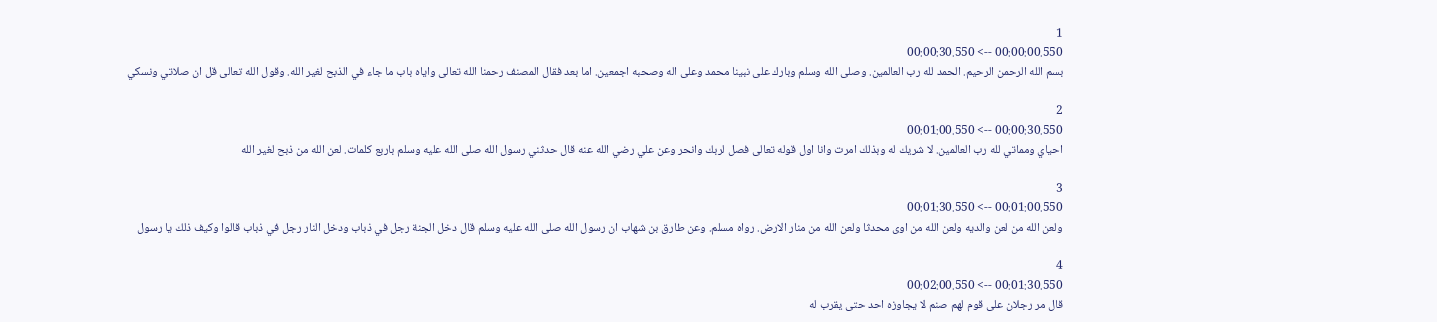1
00:00:00.550 --> 00:00:30.550
بسم الله الرحمن الرحيم. الحمد لله رب العالمين. وصلى الله وسلم وبارك على نبينا محمد وعلى اله وصحبه اجمعين. اما بعد فقال المصنف رحمنا الله تعالى واياه باب ما جاء في الذبح لغير الله. وقول الله تعالى قل ان صلاتي ونسكي

2
00:00:30.550 --> 00:01:00.550
احياي ومماتي لله رب العالمين. لا شريك له وبذلك امرت وانا اول قوله تعالى فصل لربك وانحر وعن علي رضي الله عنه قال حدثني رسول الله صلى الله عليه وسلم باربع كلمات. لعن الله من ذبح لغير الله

3
00:01:00.550 --> 00:01:30.550
ولعن الله من لعن والديه ولعن الله من اوى محدثا ولعن الله من منار الارض. رواه مسلم. وعن طارق بن شهاب ان رسول الله صلى الله عليه وسلم قال دخل الجنة رجل في ذباب ودخل النار رجل في ذباب قالوا وكيف ذلك يا رسول

4
00:01:30.550 --> 00:02:00.550
قال مر رجلان على قوم لهم صنم لا يجاوزه احد حتى يقرب له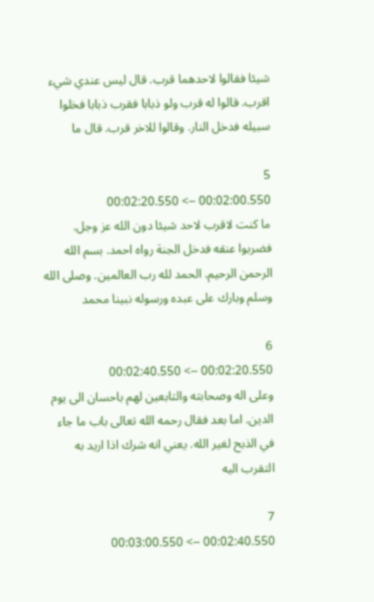شيئا فقالوا لاحدهما قرب. قال ليس عندي شيء اقرب. قالوا له قرب ولو ذبابا فقرب ذبابا فخلوا سبيله فدخل النار. وقالوا للاخر قرب. قال ما

5
00:02:00.550 --> 00:02:20.550
ما كنت لاقرب لاحد شيئا دون الله عز وجل. فضربوا عنقه فدخل الجنة رواه احمد. بسم الله الرحمن الرحيم. الحمد لله رب العالمين. وصلى الله وسلم وبارك على عبده ورسوله نبينا محمد

6
00:02:20.550 --> 00:02:40.550
وعلى اله وصحابته والتابعين لهم باحسان الى يوم الدين. اما بعد فقال رحمه الله تعالى باب ما جاء في الذبح لغير الله. يعني انه شرك اذا اريد به التقرب اليه

7
00:02:40.550 --> 00:03:00.550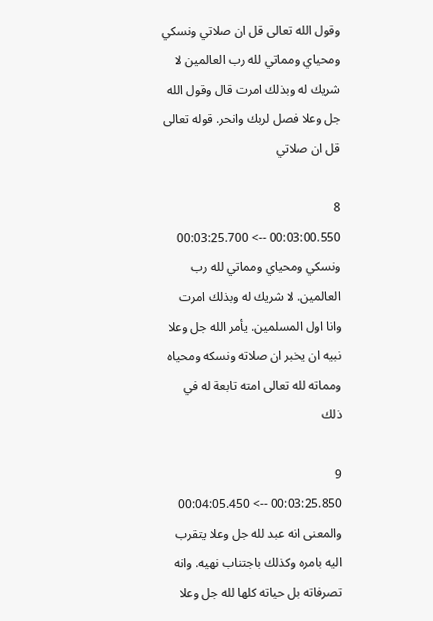وقول الله تعالى قل ان صلاتي ونسكي ومحياي ومماتي لله رب العالمين لا شريك له وبذلك امرت قال وقول الله جل وعلا فصل لربك وانحر. قوله تعالى قل ان صلاتي

8
00:03:00.550 --> 00:03:25.700
ونسكي ومحياي ومماتي لله رب العالمين. لا شريك له وبذلك امرت وانا اول المسلمين. يأمر الله جل وعلا نبيه ان يخبر ان صلاته ونسكه ومحياه ومماته لله تعالى امته تابعة له في ذلك

9
00:03:25.850 --> 00:04:05.450
والمعنى انه عبد لله جل وعلا يتقرب اليه بامره وكذلك باجتناب نهيه. وانه تصرفاته بل حياته كلها لله جل وعلا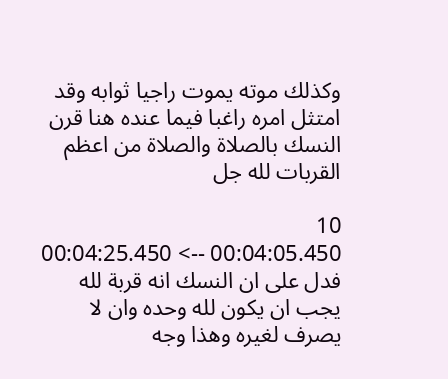وكذلك موته يموت راجيا ثوابه وقد امتثل امره راغبا فيما عنده هنا قرن النسك بالصلاة والصلاة من اعظم القربات لله جل

10
00:04:05.450 --> 00:04:25.450
فدل على ان النسك انه قربة لله يجب ان يكون لله وحده وان لا يصرف لغيره وهذا وجه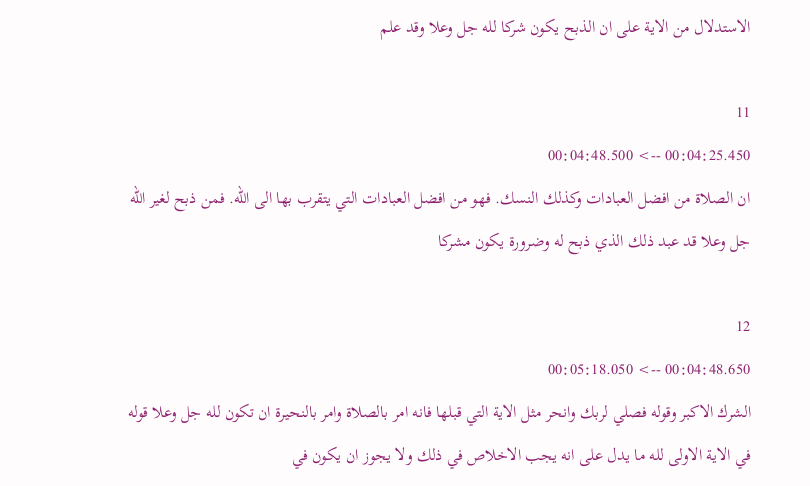الاستدلال من الاية على ان الذبح يكون شركا لله جل وعلا وقد علم

11
00:04:25.450 --> 00:04:48.500
ان الصلاة من افضل العبادات وكذلك النسك. فهو من افضل العبادات التي يتقرب بها الى الله. فمن ذبح لغير الله جل وعلا قد عبد ذلك الذي ذبح له وضرورة يكون مشركا

12
00:04:48.650 --> 00:05:18.050
الشرك الاكبر وقوله فصلي لربك وانحر مثل الاية التي قبلها فانه امر بالصلاة وامر بالنحيرة ان تكون لله جل وعلا قوله في الاية الاولى لله ما يدل على انه يجب الاخلاص في ذلك ولا يجوز ان يكون في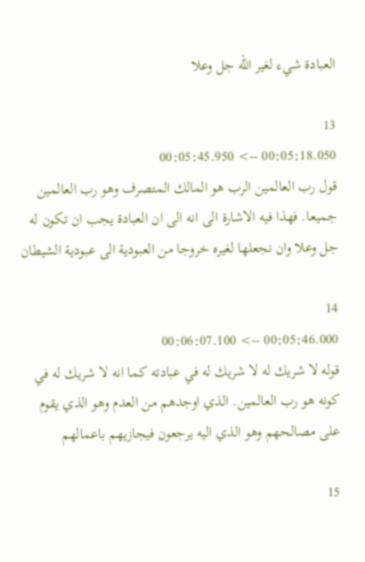العبادة شيء لغير الله جل وعلا

13
00:05:18.050 --> 00:05:45.950
قول رب العالمين الرب هو المالك المتصرف وهو رب العالمين جميعا. فهذا فيه الاشارة الى انه الى ان العبادة يجب ان تكون له جل وعلا وان نجعلها لغيره خروجا من العبودية الى عبودية الشيطان

14
00:05:46.000 --> 00:06:07.100
قوله لا شريك له لا شريك له في عبادته كما انه لا شريك له في كونه هو رب العالمين. الذي اوجدهم من العدم وهو الذي يقوم على مصالحهم وهو الذي اليه يرجعون فيجازيهم باعمالهم

15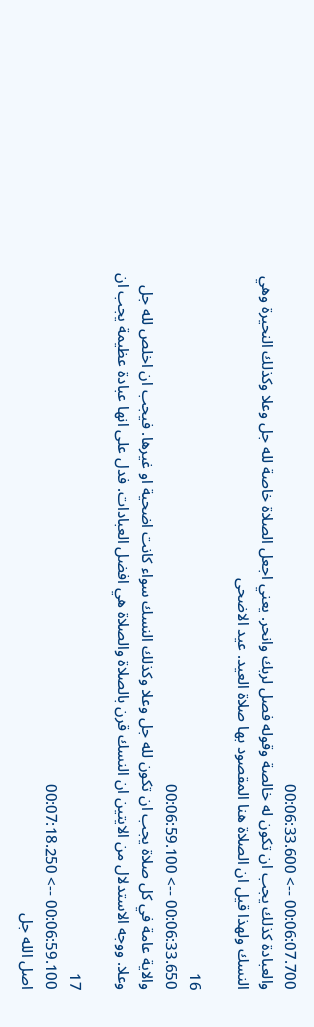00:06:07.700 --> 00:06:33.600
والعبادة كذلك يجب ان تكون له خالصة وقوله فصل لربك وانحر. يعني اجعل الصلاة خاصة لله جل وعلا وكذلك النحيرة وهي النسك ولهذا قيل ان الصلاة هنا المقصود بها صلاة العيد. عيد الاضحى

16
00:06:33.650 --> 00:06:59.100
والاية عامة في كل صلاة يجب ان تكون لله جل وعلا وكذلك النسك سواء كانت اضحية او غيرها. فيجب ان اخلص لله جل وعلا. ووجه الاستدلال من الايتين ان النسك قرن بالصلاة والصلاة هي افضل العبادات. فدل على انها عبادة عظيمة يجب ان

17
00:06:59.100 --> 00:07:18.250
اصل الله جل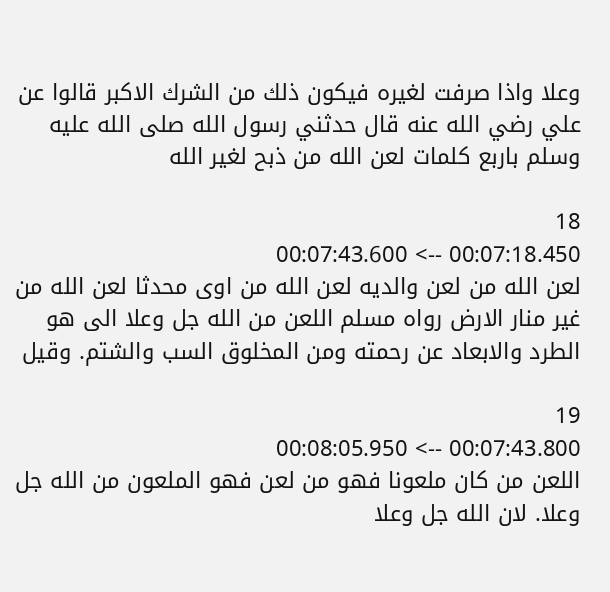وعلا واذا صرفت لغيره فيكون ذلك من الشرك الاكبر قالوا عن علي رضي الله عنه قال حدثني رسول الله صلى الله عليه وسلم باربع كلمات لعن الله من ذبح لغير الله

18
00:07:18.450 --> 00:07:43.600
لعن الله من لعن والديه لعن الله من اوى محدثا لعن الله من غير منار الارض رواه مسلم اللعن من الله جل وعلا الى هو الطرد والابعاد عن رحمته ومن المخلوق السب والشتم. وقيل

19
00:07:43.800 --> 00:08:05.950
اللعن من كان ملعونا فهو من لعن فهو الملعون من الله جل وعلا. لان الله جل وعلا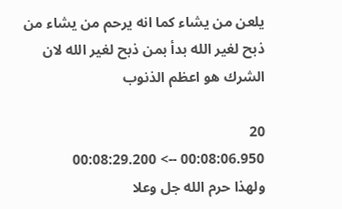يلعن من يشاء كما انه يرحم من يشاء من ذبح لغير الله بدأ بمن ذبح لغير الله لان الشرك هو اعظم الذنوب

20
00:08:06.950 --> 00:08:29.200
ولهذا حرم الله جل وعلا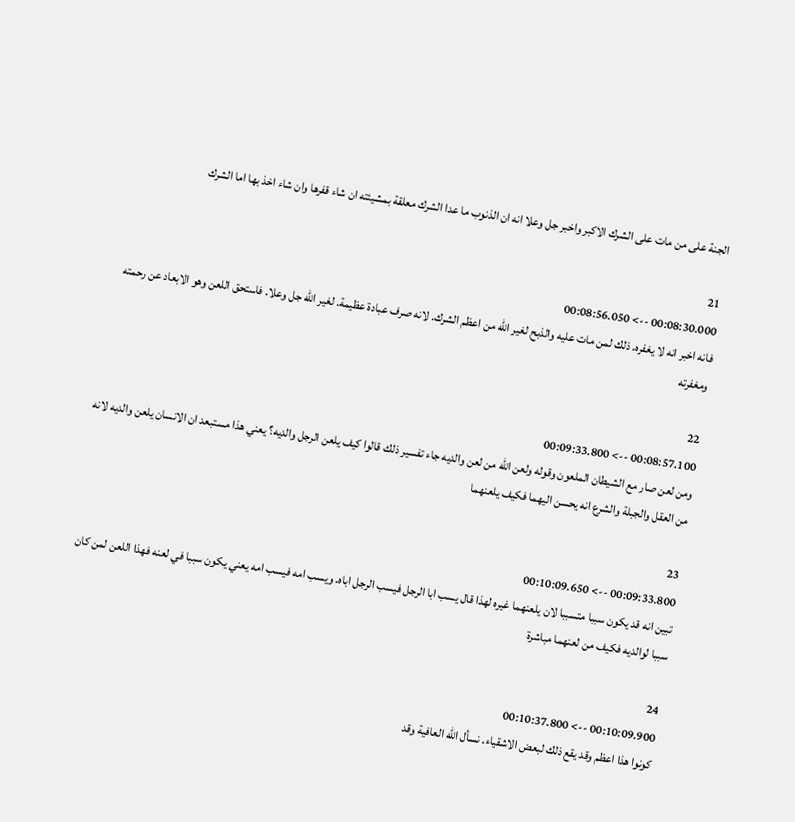الجنة على من مات على الشرك الاكبر واخبر جل وعلا انه ان الذنوب ما عدا الشرك معلقة بمشيئته ان شاء قفرها وان شاء اخذ بها اما الشرك

21
00:08:30.000 --> 00:08:56.050
فانه اخبر انه لا يغفره. ذلك لمن مات عليه والذبح لغير الله من اعظم الشرك. لانه صرف عبادة عظيمة. لغير الله جل وعلا. فاستحق اللعن وهو الابعاد عن رحمته ومغفرته

22
00:08:57.100 --> 00:09:33.800
ومن لعن صار مع الشيطان الملعون وقوله ولعن الله من لعن والديه جاء تفسير ذلك قالوا كيف يلعن الرجل والديه؟ يعني هذا مستبعد ان الانسان يلعن والديه لانه من العقل والجبلة والشرع انه يحسن اليهما فكيف يلعنهما

23
00:09:33.800 --> 00:10:09.650
تبين انه قد يكون سببا متسببا لان يلعنهما غيره لهذا قال يسب ابا الرجل فيسب الرجل اباه. ويسب امه فيسب امه يعني يكون سببا في لعنه فهذا اللعن لمن كان سببا لوالديه فكيف من لعنهما مباشرة

24
00:10:09.900 --> 00:10:37.800
كونوا هذا اعظم وقد يقع ذلك لبعض الاشقياء. نسأل الله العافية وقد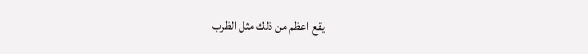يقع اعظم من ذلك مثل الظرب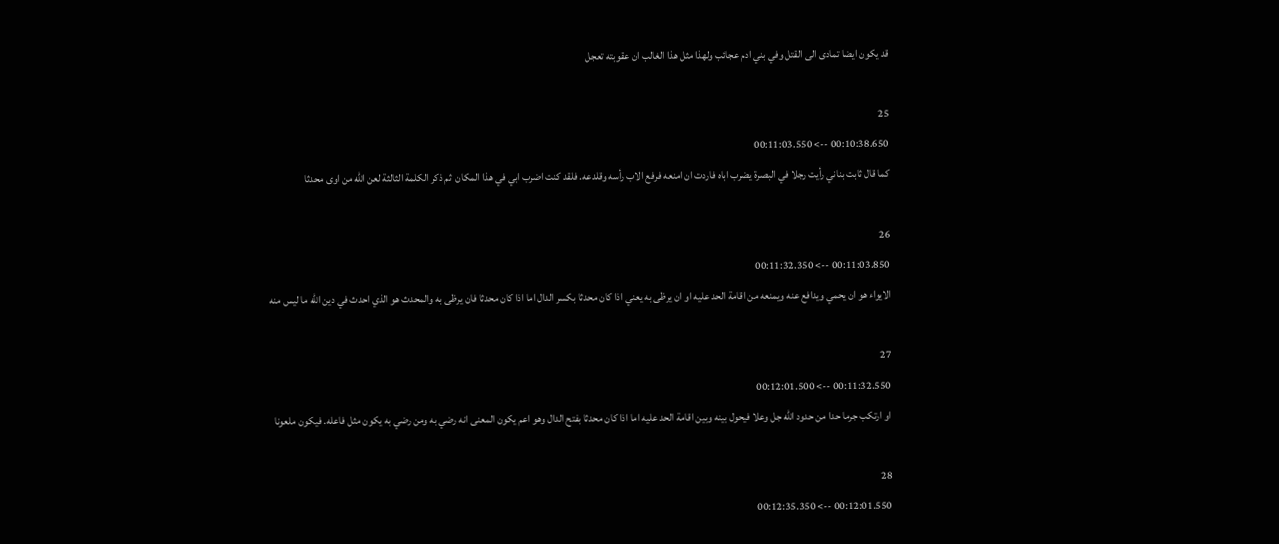قد يكون ايضا تمادى الى القتل وفي بني ادم عجائب ولهذا مثل هذا الغالب ان عقوبته تعجل

25
00:10:38.650 --> 00:11:03.550
كما قال ثابت بناني رأيت رجلا في البصرة يضرب اباه فاردت ان امنعه فرفع الاب رأسه وقلدعه. فلقد كنت اضرب ابي في هذا المكان  ثم ذكر الكلمة الثالثة لعن الله من اوى محدثا

26
00:11:03.850 --> 00:11:32.350
الايواء هو ان يحمي ويدافع عنه ويمنعه من اقامة الحد عليه او ان يرظى به يعني اذا كان محدثا بكسر الدال اما اذا كان محدثا فان يرظى به والمحدث هو الذي احدث في دين الله ما ليس منه

27
00:11:32.550 --> 00:12:01.500
او ارتكب جرما حدا من حدود الله جل وعلا فيحول بينه وبين اقامة الحد عليه اما اذا كان محدثا بفتح الدال وهو اعم يكون المعنى انه رضي به ومن رضي به يكون مثل فاعله. فيكون ملعونا

28
00:12:01.550 --> 00:12:35.350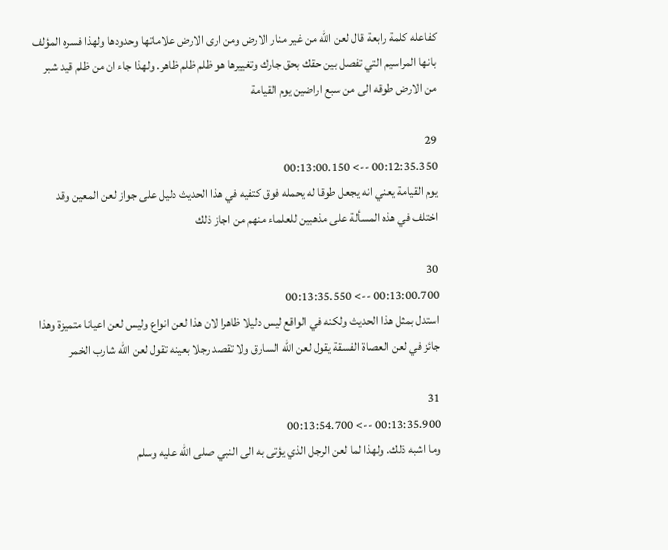كفاعله كلمة رابعة قال لعن الله من غير منار الارض ومن ارى الارض علاماتها وحدودها ولهذا فسره المؤلف بانها المراسيم التي تفصل بين حقك بحق جارك وتغييرها هو ظلم ظلم ظاهر. ولهذا جاء ان من ظلم قيد شبر من الارض طوقه الى من سبع اراضين يوم القيامة

29
00:12:35.350 --> 00:13:00.150
يوم القيامة يعني انه يجعل طوقا له يحمله فوق كتفيه في هذا الحديث دليل على جواز لعن المعين وقد اختلف في هذه المسألة على مذهبين للعلماء منهم من اجاز ذلك

30
00:13:00.700 --> 00:13:35.550
استدل بمثل هذا الحديث ولكنه في الواقع ليس دليلا ظاهرا لان هذا لعن انواع وليس لعن اعيانا متميزة وهذا جائز في لعن العصاة الفسقة يقول لعن الله السارق ولا تقصد رجلا بعينه تقول لعن الله شارب الخمر

31
00:13:35.900 --> 00:13:54.700
وما اشبه ذلك. ولهذا لما لعن الرجل الذي يؤتى به الى النبي صلى الله عليه وسلم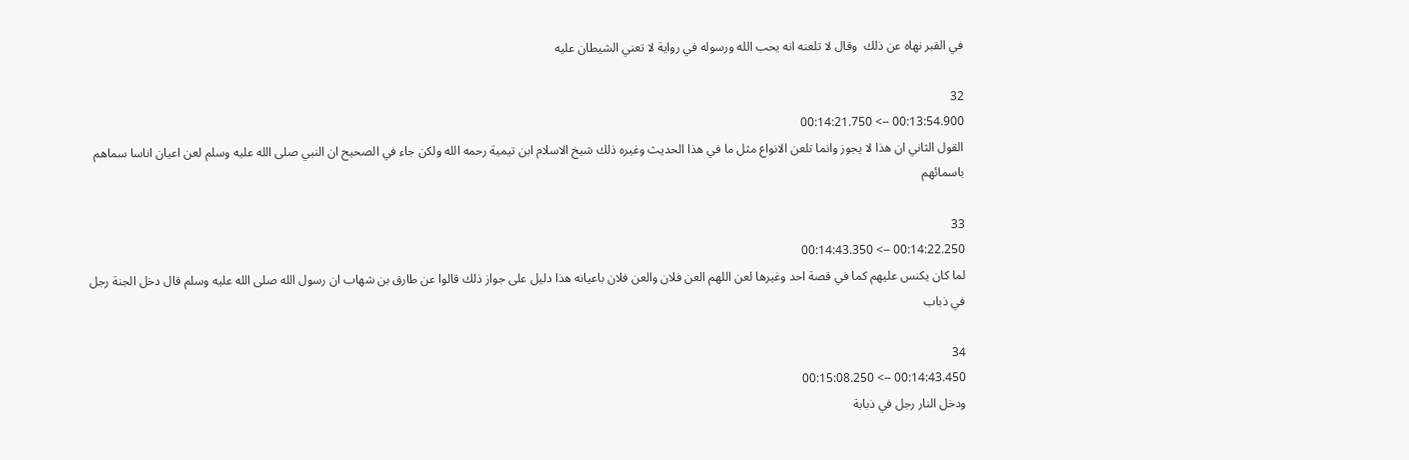في القبر نهاه عن ذلك  وقال لا تلعنه انه يحب الله ورسوله في رواية لا تعني الشيطان عليه

32
00:13:54.900 --> 00:14:21.750
القول الثاني ان هذا لا يجوز وانما تلعن الانواع مثل ما في هذا الحديث وغيره ذلك شيخ الاسلام ابن تيمية رحمه الله ولكن جاء في الصحيح ان النبي صلى الله عليه وسلم لعن اعيان اناسا سماهم باسمائهم

33
00:14:22.250 --> 00:14:43.350
لما كان يكنس عليهم كما في قصة احد وغيرها لعن اللهم العن فلان والعن فلان باعيانه هذا دليل على جواز ذلك قالوا عن طارق بن شهاب ان رسول الله صلى الله عليه وسلم قال دخل الجنة رجل في ذباب

34
00:14:43.450 --> 00:15:08.250
ودخل النار رجل في ذبابة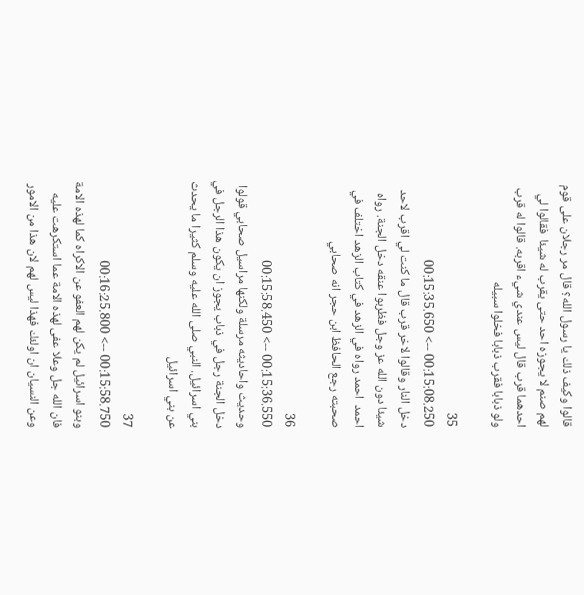قالوا وكيف ذلك يا رسول الله؟ قال مر رجلان على قوم لهم صنم لا يجوزه احد حتى يقرب له شيئا  فقالوا لي احدهما قرب قال ليس عندي شيء اقربه. قالوا له قرب ولو ذبابا فقرب ذبابا فخلوا سبيله

35
00:15:08.250 --> 00:15:35.650
دخل النار وقالوا لاخر قرب قال ما كنت لي اقرب لاحد شيئا دون الله عز وجل فظربوا عنقه دخل الجنة. رواه احمد  احمد رواه في الزهد في كتاب الزهد اختلف في صحبته رجع الحافظ ابن حجر انه صحابي

36
00:15:36.550 --> 00:15:58.450
وحديث واحاديثه مرسلة ولكنها مراسيل صحابي قولوا دخل الجنة رجل في ذباب يجوز ان يكون هذا الرجل في بني اسرائيل. النبي صلى الله عليه وسلم كثيرا ما يحدث عن بني اسرائيل

37
00:15:58.750 --> 00:16:25.800
وبنو اسرائيل لم يكن لهم العفو عن الاكراه كما لهذه الامة فان الله جل وعلا عفى لهذه الامة عما استكرهت عليه وعن النسيان ان اولئك فهذا ليس لهم لان هذا من الامور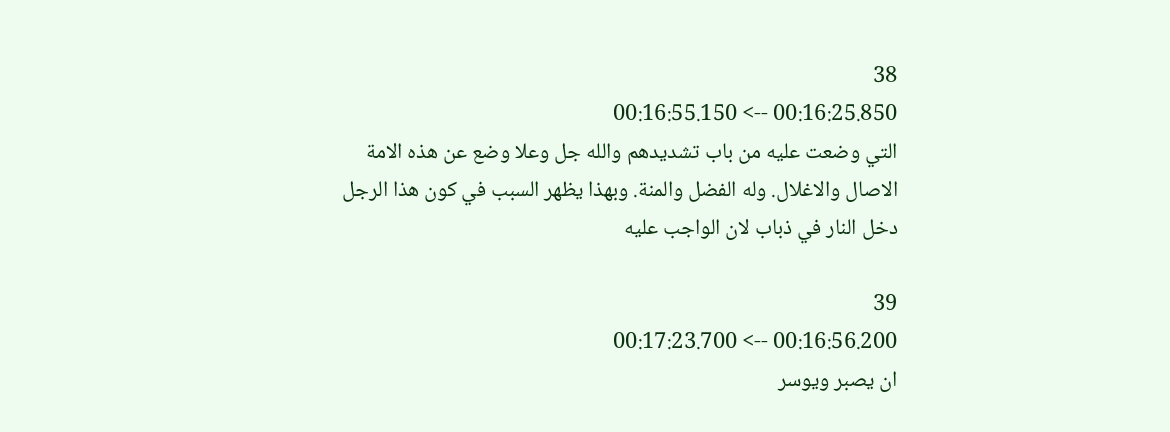38
00:16:25.850 --> 00:16:55.150
التي وضعت عليه من باب تشديدهم والله جل وعلا وضع عن هذه الامة الاصال والاغلال. وله الفضل والمنة. وبهذا يظهر السبب في كون هذا الرجل دخل النار في ذباب لان الواجب عليه

39
00:16:56.200 --> 00:17:23.700
ان يصبر ويوسر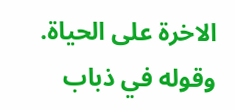الاخرة على الحياة. وقوله في ذباب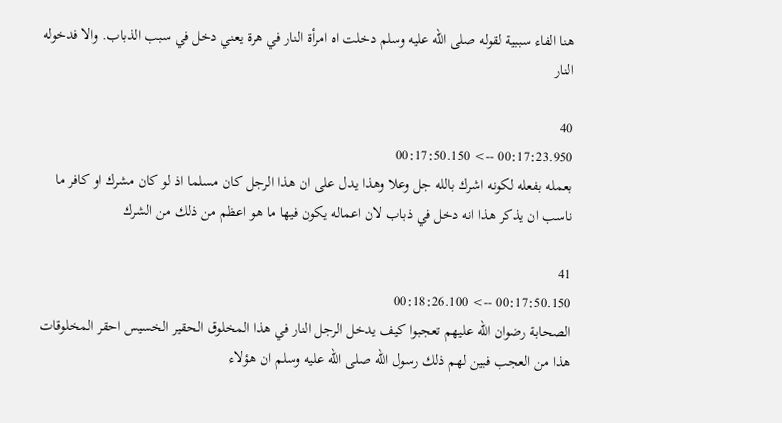هنا الفاء سببية لقوله صلى الله عليه وسلم دخلت اه امرأة النار في هرة يعني دخل في سبب الذباب. والا فدخوله النار

40
00:17:23.950 --> 00:17:50.150
بعمله بفعله لكونه اشرك بالله جل وعلا وهذا يدل على ان هذا الرجل كان مسلما اذ لو كان مشرك او كافر ما ناسب ان يذكر هذا انه دخل في ذباب لان اعماله يكون فيها ما هو اعظم من ذلك من الشرك

41
00:17:50.150 --> 00:18:26.100
الصحابة رضوان الله عليهم تعجبوا كيف يدخل الرجل النار في هذا المخلوق الحقير الخسيس احقر المخلوقات هذا من العجب فبين لهم ذلك رسول الله صلى الله عليه وسلم ان هؤلاء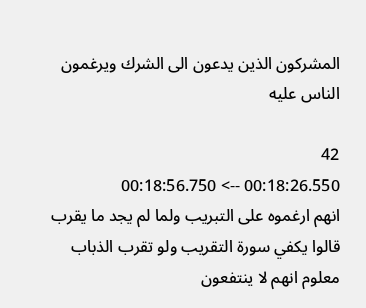المشركون الذين يدعون الى الشرك ويرغمون الناس عليه

42
00:18:26.550 --> 00:18:56.750
انهم ارغموه على التبريب ولما لم يجد ما يقرب قالوا يكفي سورة التقريب ولو تقرب الذباب معلوم انهم لا ينتفعون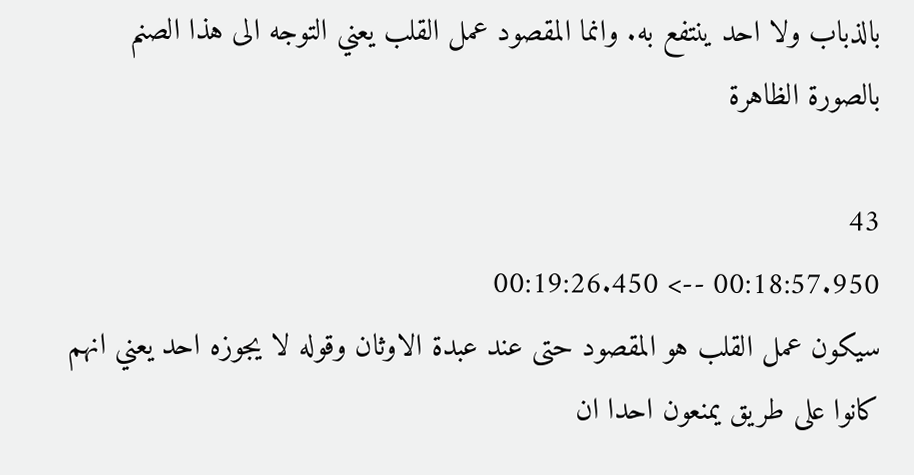بالذباب ولا احد ينتفع به. وانما المقصود عمل القلب يعني التوجه الى هذا الصنم بالصورة الظاهرة

43
00:18:57.950 --> 00:19:26.450
سيكون عمل القلب هو المقصود حتى عند عبدة الاوثان وقوله لا يجوزه احد يعني انهم كانوا على طريق يمنعون احدا ان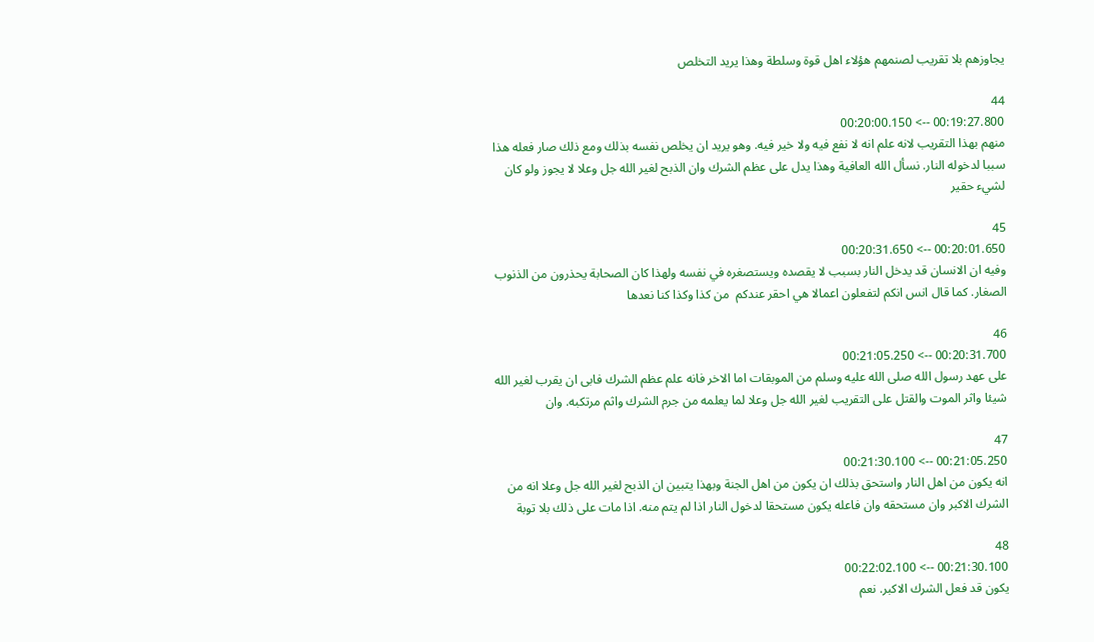يجاوزهم بلا تقريب لصنمهم هؤلاء اهل قوة وسلطة وهذا يريد التخلص

44
00:19:27.800 --> 00:20:00.150
منهم بهذا التقريب لانه علم انه لا نفع فيه ولا خير فيه. وهو يريد ان يخلص نفسه بذلك ومع ذلك صار فعله هذا سببا لدخوله النار. نسأل الله العافية وهذا يدل على عظم الشرك وان الذبح لغير الله جل وعلا لا يجوز ولو كان لشيء حقير

45
00:20:01.650 --> 00:20:31.650
وفيه ان الانسان قد يدخل النار بسبب لا يقصده ويستصغره في نفسه ولهذا كان الصحابة يحذرون من الذنوب الصغار. كما قال انس انكم لتفعلون اعمالا هي احقر عندكم  من كذا وكذا كنا نعدها

46
00:20:31.700 --> 00:21:05.250
على عهد رسول الله صلى الله عليه وسلم من الموبقات اما الاخر فانه علم عظم الشرك فابى ان يقرب لغير الله شيئا واثر الموت والقتل على التقريب لغير الله جل وعلا لما يعلمه من جرم الشرك واثم مرتكبه. وان

47
00:21:05.250 --> 00:21:30.100
انه يكون من اهل النار واستحق بذلك ان يكون من اهل الجنة وبهذا يتبين ان الذبح لغير الله جل وعلا انه من الشرك الاكبر وان مستحقه وان فاعله يكون مستحقا لدخول النار اذا لم يتم منه. اذا مات على ذلك بلا توبة

48
00:21:30.100 --> 00:22:02.100
يكون قد فعل الشرك الاكبر. نعم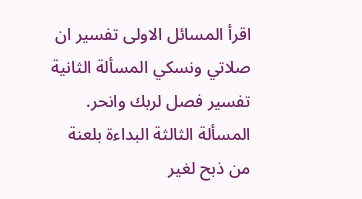اقرأ المسائل الاولى تفسير ان صلاتي ونسكي المسألة الثانية تفسير فصل لربك وانحر. المسألة الثالثة البداءة بلعنة من ذبح لغير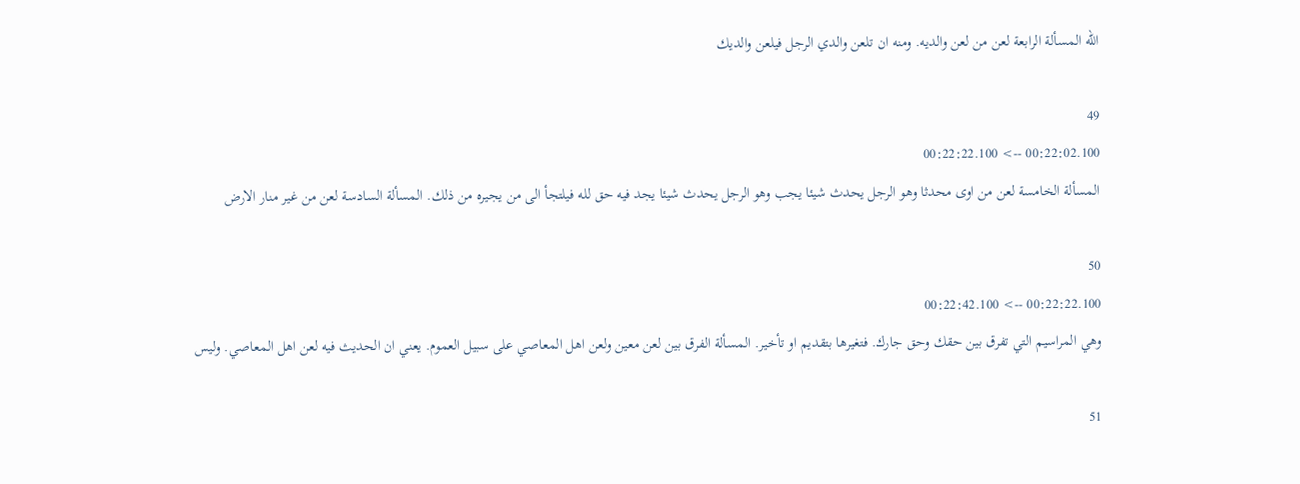الله المسألة الرابعة لعن من لعن والديه. ومنه ان تلعن والدي الرجل فيلعن والديك

49
00:22:02.100 --> 00:22:22.100
المسألة الخامسة لعن من اوى محدثا وهو الرجل يحدث شيئا يجب وهو الرجل يحدث شيئا يجد فيه حق لله فيلتجأ الى من يجيره من ذلك. المسألة السادسة لعن من غير منار الارض

50
00:22:22.100 --> 00:22:42.100
وهي المراسيم التي تفرق بين حقك وحق جارك. فتغيرها بتقديم او تأخير. المسألة الفرق بين لعن معين ولعن اهل المعاصي على سبيل العموم. يعني ان الحديث فيه لعن اهل المعاصي. وليس

51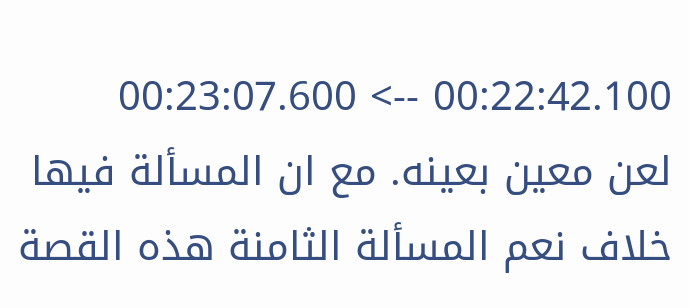00:22:42.100 --> 00:23:07.600
لعن معين بعينه. مع ان المسألة فيها خلاف نعم المسألة الثامنة هذه القصة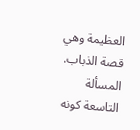العظيمة وهي قصة الذباب. المسألة التاسعة كونه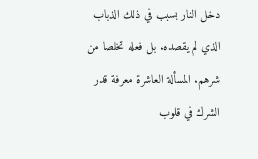دخل النار بسبب في ذلك الذباب الذي لم يقصده. بل فعله تخلصا من شرهم. المسألة العاشرة معرفة قدر الشرك في قلوب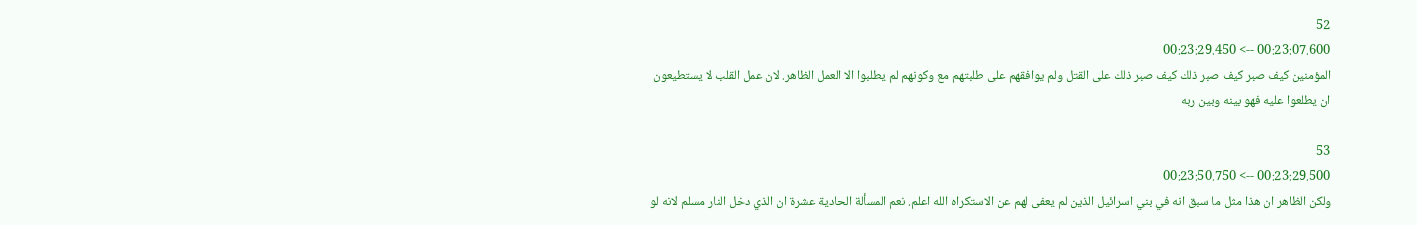52
00:23:07.600 --> 00:23:29.450
المؤمنين كيف صبر كيف صبر ذلك كيف صبر ذلك على القتل ولم يوافقهم على طلبتهم مع وكونهم لم يطلبوا الا العمل الظاهر. لان عمل القلب لا يستطيعون ان يطلعوا عليه فهو بينه وبين ربه

53
00:23:29.500 --> 00:23:50.750
ولكن الظاهر ان هذا مثل ما سبق انه في بني اسرائيل الذين لم يعفى لهم عن الاستكراه الله اعلم. نعم المسألة الحادية عشرة ان الذي دخل النار مسلم لانه لو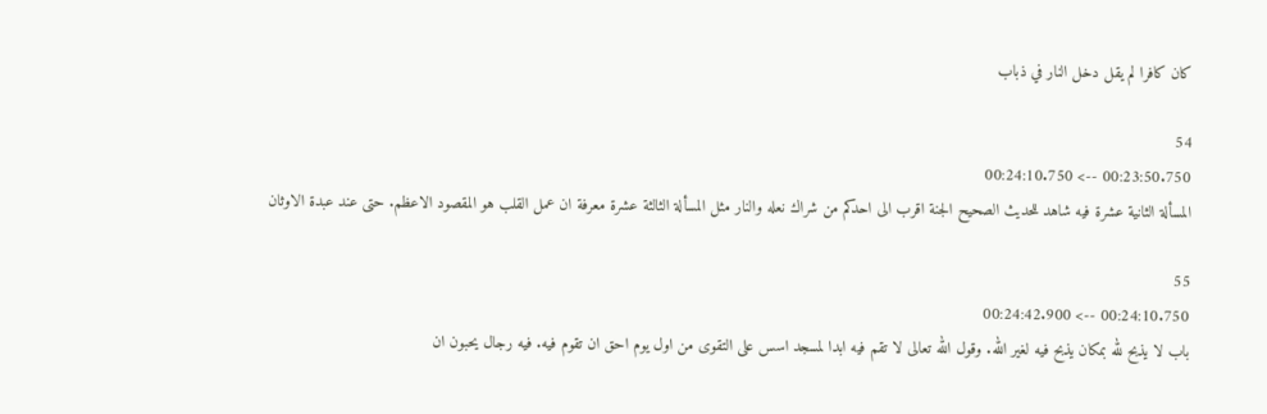كان كافرا لم يقل دخل النار في ذباب

54
00:23:50.750 --> 00:24:10.750
المسألة الثانية عشرة فيه شاهد للحديث الصحيح الجنة اقرب الى احدكم من شراك نعله والنار مثل المسألة الثالثة عشرة معرفة ان عمل القلب هو المقصود الاعظم. حتى عند عبدة الاوثان

55
00:24:10.750 --> 00:24:42.900
باب لا يذبح لله بمكان يذبح فيه لغير الله. وقول الله تعالى لا تقم فيه ابدا لمسجد اسس على التقوى من اول يوم احق ان تقوم فيه. فيه رجال يحبون ان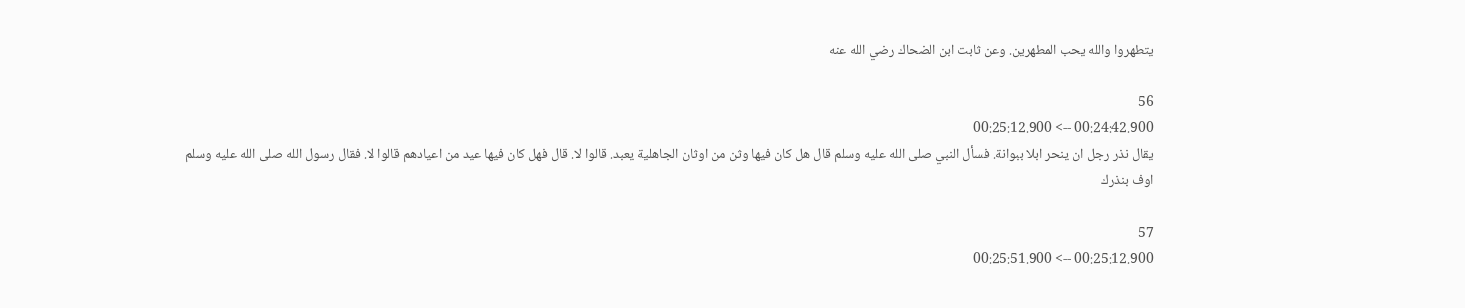يتطهروا والله يحب المطهرين. وعن ثابت ابن الضحاك رضي الله عنه

56
00:24:42.900 --> 00:25:12.900
يقال نذر رجل ان ينحر ابلا ببوانة. فسأل النبي صلى الله عليه وسلم قال هل كان فيها وثن من اوثان الجاهلية يعبد. قالوا لا. قال فهل كان فيها عيد من اعيادهم قالوا لا. فقال رسول الله صلى الله عليه وسلم اوف بنذرك

57
00:25:12.900 --> 00:25:51.900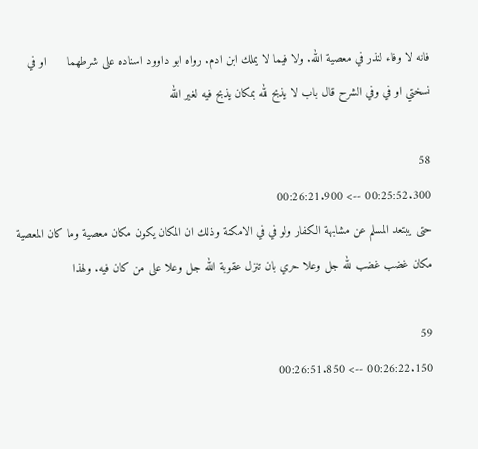فانه لا وفاء لنذر في معصية الله. ولا فيما لا يملك ابن ادم. رواه ابو داوود اسناده على شرطهما      او في نسختي او في وفي الشرح قال باب لا يذبح لله بمكان يذبح فيه لغير الله

58
00:25:52.300 --> 00:26:21.900
حتى يبتعد المسلم عن مشابهة الكفار ولو في في الامكنة وذلك ان المكان يكون مكان معصية وما كان المعصية مكان غضب غضب لله جل وعلا حري بان تنزل عقوبة الله جل وعلا على من كان فيه. ولهذا

59
00:26:22.150 --> 00:26:51.850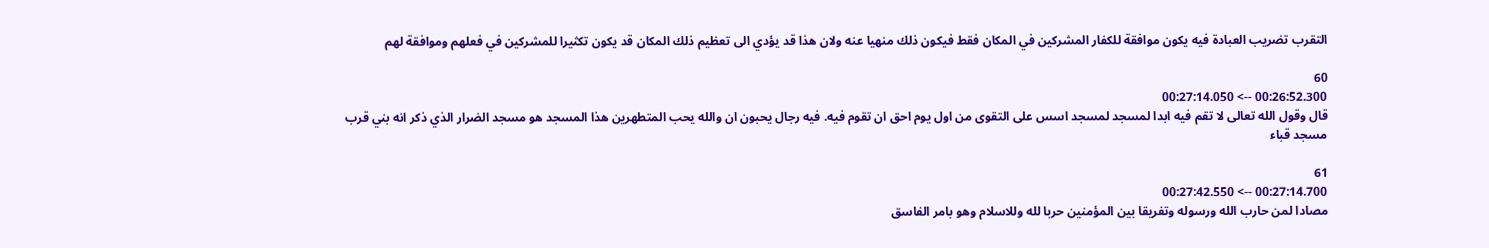التقرب تضريب العبادة فيه يكون موافقة للكفار المشركين في المكان فقط فيكون ذلك منهيا عنه ولان هذا قد يؤدي الى تعظيم ذلك المكان قد يكون تكثيرا للمشركين في فعلهم وموافقة لهم

60
00:26:52.300 --> 00:27:14.050
قال وقول الله تعالى لا تقم فيه ابدا لمسجد لمسجد اسس على التقوى من اول يوم احق ان تقوم فيه. فيه رجال يحبون ان والله يحب المتطهرين هذا المسجد هو مسجد الضرار الذي ذكر انه بني قرب مسجد قباء

61
00:27:14.700 --> 00:27:42.550
مصادا لمن حارب الله ورسوله وتفريقا بين المؤمنين حربا لله وللاسلام وهو بامر الفاسق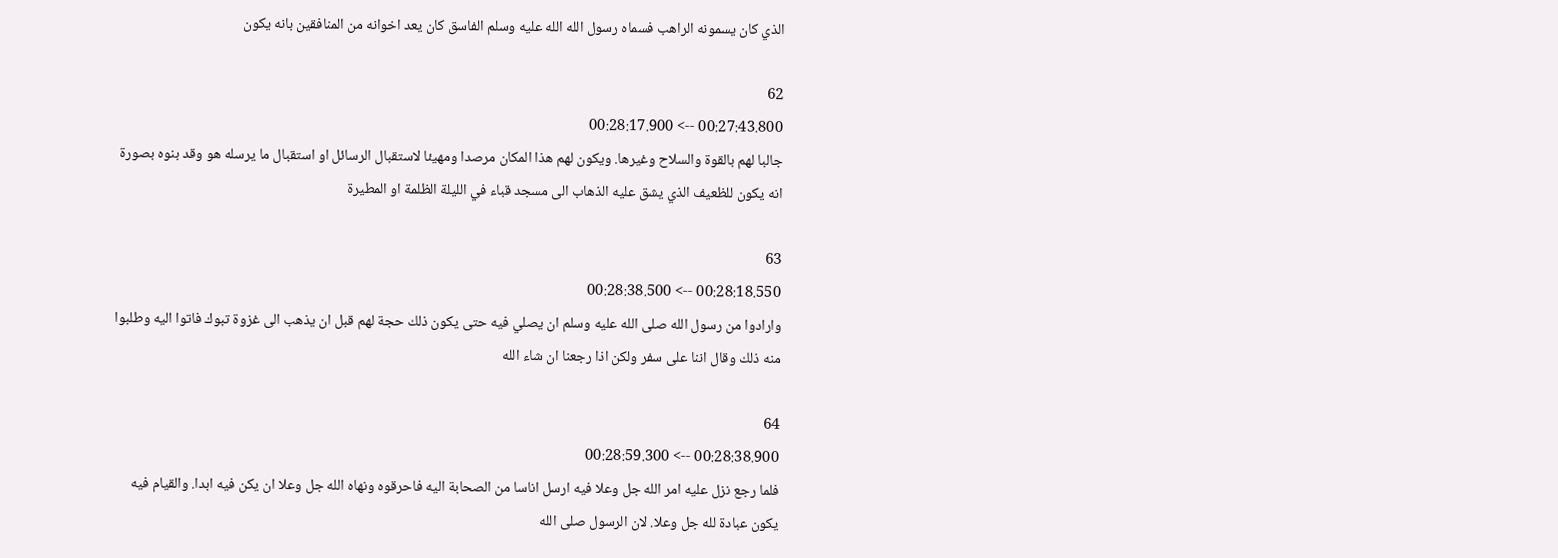الذي كان يسمونه الراهب فسماه رسول الله الله عليه وسلم الفاسق كان يعد اخوانه من المنافقين بانه يكون

62
00:27:43.800 --> 00:28:17.900
جالبا لهم بالقوة والسلاح وغيرها. ويكون لهم هذا المكان مرصدا ومهيئا لاستقبال الرسائل او استقبال ما يرسله هو وقد بنوه بصورة انه يكون للظعيف الذي يشق عليه الذهاب الى مسجد قباء في الليلة الظلمة او المطيرة

63
00:28:18.550 --> 00:28:38.500
وارادوا من رسول الله صلى الله عليه وسلم ان يصلي فيه حتى يكون ذلك حجة لهم قبل ان يذهب الى غزوة تبوك فاتوا اليه وطلبوا منه ذلك وقال اننا على سفر ولكن اذا رجعنا ان شاء الله

64
00:28:38.900 --> 00:28:59.300
فلما رجع نزل عليه امر الله جل وعلا فيه ارسل اناسا من الصحابة اليه فاحرقوه ونهاه الله جل وعلا ان يكن فيه ابدا. والقيام فيه يكون عبادة لله جل وعلا. لان الرسول صلى الله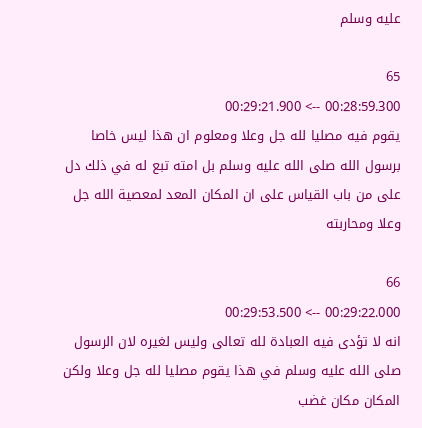عليه وسلم

65
00:28:59.300 --> 00:29:21.900
يقوم فيه مصليا لله جل وعلا ومعلوم ان هذا ليس خاصا برسول الله صلى الله عليه وسلم بل امته تبع له في ذلك دل على من باب القياس على ان المكان المعد لمعصية الله جل وعلا ومحاربته

66
00:29:22.000 --> 00:29:53.500
انه لا تؤدى فيه العبادة لله تعالى وليس لغيره لان الرسول صلى الله عليه وسلم في هذا يقوم مصليا لله جل وعلا ولكن المكان مكان غضب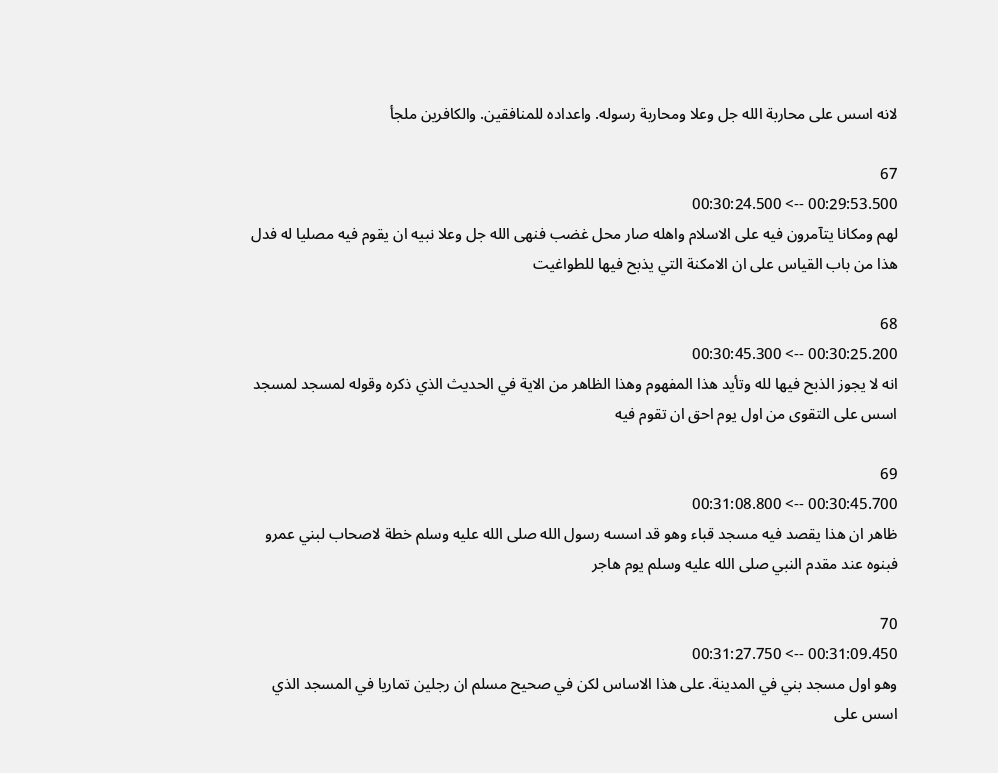لانه اسس على محاربة الله جل وعلا ومحاربة رسوله. واعداده للمنافقين. والكافرين ملجأ

67
00:29:53.500 --> 00:30:24.500
لهم ومكانا يتآمرون فيه على الاسلام واهله صار محل غضب فنهى الله جل وعلا نبيه ان يقوم فيه مصليا له فدل هذا من باب القياس على ان الامكنة التي يذبح فيها للطواغيت

68
00:30:25.200 --> 00:30:45.300
انه لا يجوز الذبح فيها لله وتأيد هذا المفهوم وهذا الظاهر من الاية في الحديث الذي ذكره وقوله لمسجد لمسجد اسس على التقوى من اول يوم احق ان تقوم فيه

69
00:30:45.700 --> 00:31:08.800
ظاهر ان هذا يقصد فيه مسجد قباء وهو قد اسسه رسول الله صلى الله عليه وسلم خطة لاصحاب لبني عمرو فبنوه عند مقدم النبي صلى الله عليه وسلم يوم هاجر

70
00:31:09.450 --> 00:31:27.750
وهو اول مسجد بني في المدينة. على هذا الاساس لكن في صحيح مسلم ان رجلين تماريا في المسجد الذي اسس على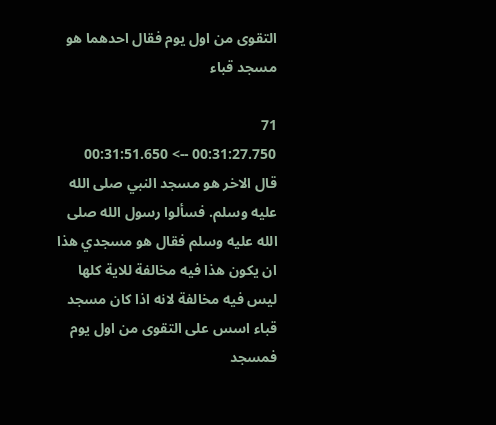التقوى من اول يوم فقال احدهما هو مسجد قباء

71
00:31:27.750 --> 00:31:51.650
قال الاخر هو مسجد النبي صلى الله عليه وسلم. فسألوا رسول الله صلى الله عليه وسلم فقال هو مسجدي هذا ان يكون هذا فيه مخالفة للاية كلها ليس فيه مخالفة لانه اذا كان مسجد قباء اسس على التقوى من اول يوم فمسجد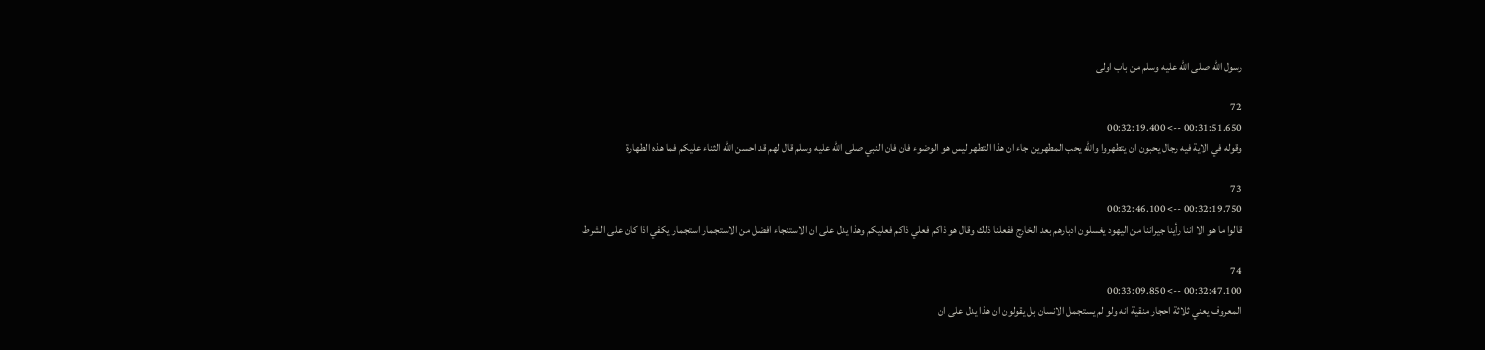رسول الله صلى الله عليه وسلم من باب اولى

72
00:31:51.650 --> 00:32:19.400
وقوله في الاية فيه رجال يحبون ان يتطهروا والله يحب المطهرين جاء ان هذا التطهر ليس هو الوضوء فان فان النبي صلى الله عليه وسلم قال لهم قد احسن الله الثناء عليكم فما هذه الطهارة

73
00:32:19.750 --> 00:32:46.100
قالوا ما هو الا اننا رأينا جيراننا من اليهود يغسلون ادبارهم بعد الخارج ففعلنا ذلك وقال هو ذاكم فعلي ذاكم فعليكم وهذا يدل على ان الاستنجاء افضل من الاستجمار استجمار يكفي اذا كان على الشرط

74
00:32:47.100 --> 00:33:09.850
المعروف يعني ثلاثة احجار منقية انه ولو لم يستجمل الانسان بل يقولون ان هذا يدل على ان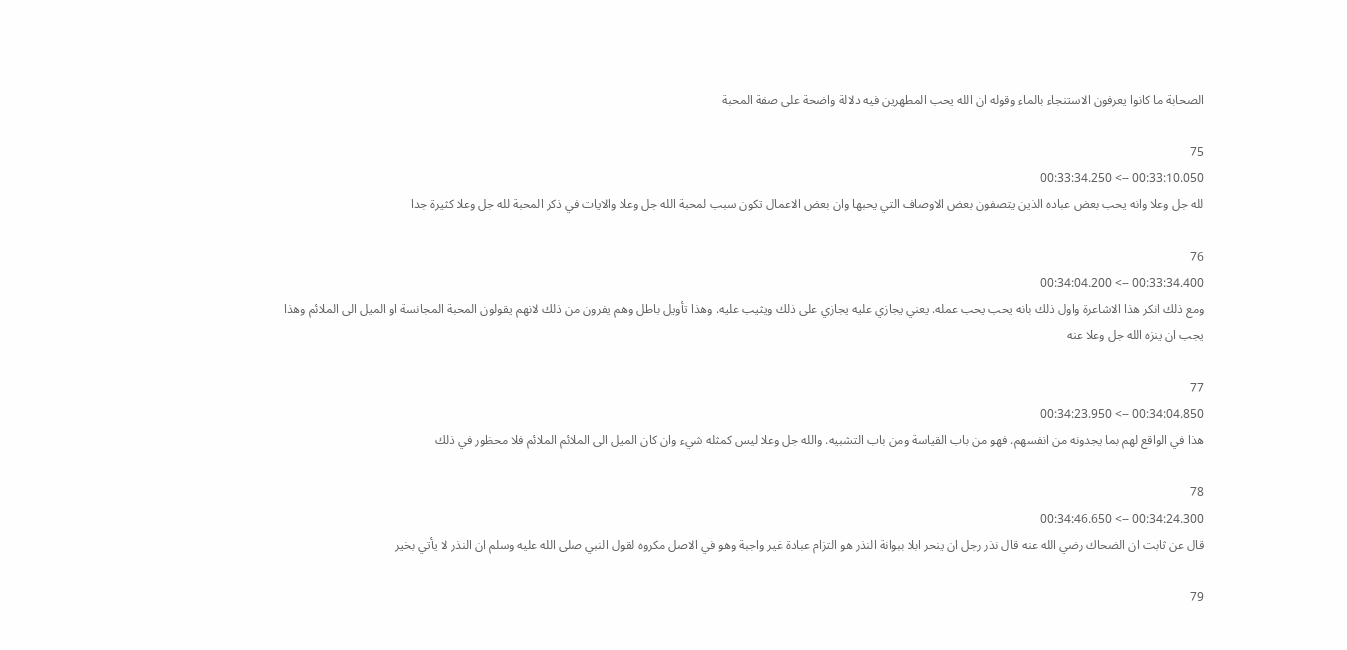الصحابة ما كانوا يعرفون الاستنجاء بالماء وقوله ان الله يحب المطهرين فيه دلالة واضحة على صفة المحبة

75
00:33:10.050 --> 00:33:34.250
لله جل وعلا وانه يحب بعض عباده الذين يتصفون بعض الاوصاف التي يحبها وان بعض الاعمال تكون سبب لمحبة الله جل وعلا والايات في ذكر المحبة لله جل وعلا كثيرة جدا

76
00:33:34.400 --> 00:34:04.200
ومع ذلك انكر هذا الاشاعرة واول ذلك بانه يحب يحب عمله. يعني يجازي عليه يجازي على ذلك ويثيب عليه. وهذا تأويل باطل وهم يفرون من ذلك لانهم يقولون المحبة المجانسة او الميل الى الملائم وهذا يجب ان ينزه الله جل وعلا عنه

77
00:34:04.850 --> 00:34:23.950
هذا في الواقع لهم بما يجدونه من انفسهم. فهو من باب القياسة ومن باب التشبيه. والله جل وعلا ليس كمثله شيء وان كان الميل الى الملائم الملائم فلا محظور في ذلك

78
00:34:24.300 --> 00:34:46.650
قال عن ثابت ان الضحاك رضي الله عنه قال نذر رجل ان ينحر ابلا ببوانة النذر هو التزام عبادة غير واجبة وهو في الاصل مكروه لقول النبي صلى الله عليه وسلم ان النذر لا يأتي بخير

79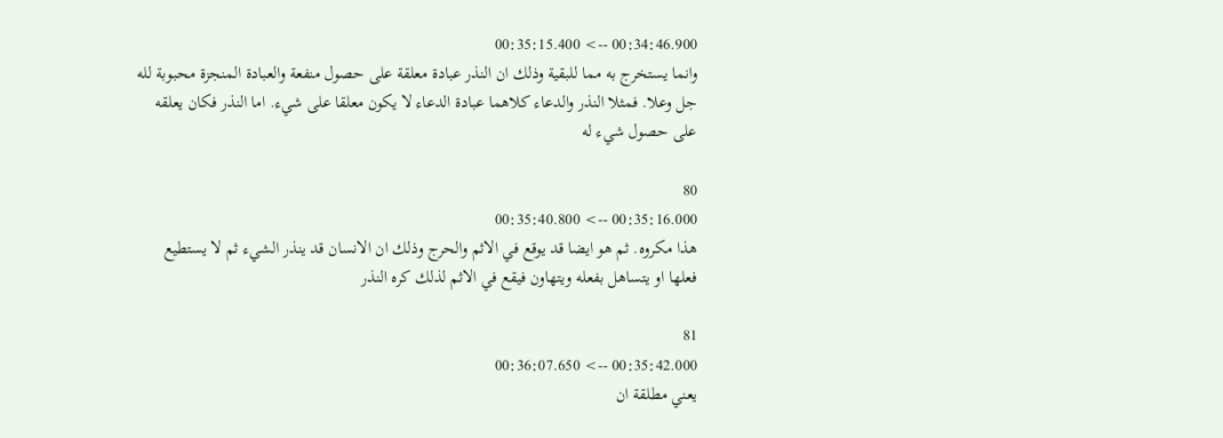00:34:46.900 --> 00:35:15.400
وانما يستخرج به مما للبقية وذلك ان النذر عبادة معلقة على حصول منفعة والعبادة المنجزة محبوبة لله جل وعلا. فمثلا النذر والدعاء كلاهما عبادة الدعاء لا يكون معلقا على شيء. اما النذر فكان يعلقه على حصول شيء له

80
00:35:16.000 --> 00:35:40.800
هذا مكروه. ثم هو ايضا قد يوقع في الاثم والحرج وذلك ان الانسان قد ينذر الشيء ثم لا يستطيع فعلها او يتساهل بفعله ويتهاون فيقع في الاثم لذلك كره النذر

81
00:35:42.000 --> 00:36:07.650
يعني مطلقة ان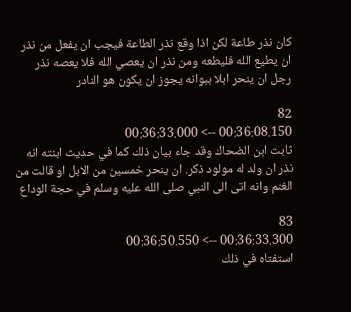كان نذر طاعة لكن اذا وقع نذر الطاعة فيجب ان يفعل من نذر ان يطيع الله فليطعه ومن نذر ان يعصي الله فلا يعصه نذر رجل ان ينحر ابلا ببوانه يجوز ان يكون هو النادر

82
00:36:08.150 --> 00:36:33.000
ثابت ابن الضحاك وقد جاء بيان ذلك كما في حديث ابنته انه نذر ان ولد له مولود ذكر. ان ينحر خمسين من الابل او قالت من الغنم وانه اتى الى النبي صلى الله عليه وسلم في حجة الوداع

83
00:36:33.300 --> 00:36:50.550
استفتاه في ذلك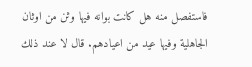فاستفصل منه هل كانت بوانه فيها وثن من اوثان الجاهلية وفيها عيد من اعيادهم. قال لا عند ذلك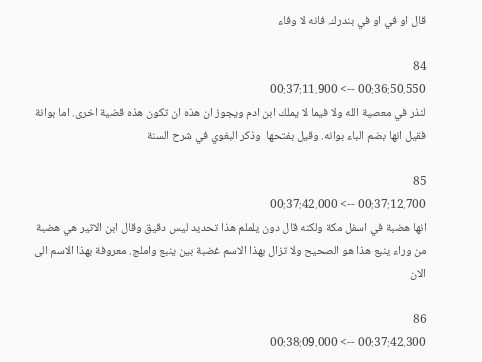قال او في او في بندرك. فانه لا وفاء

84
00:36:50.550 --> 00:37:11.900
لنذر في معصية الله ولا فيما لا يملك ابن ادم ويجوز ان هذه ان تكون هذه قضية اخرى. اما بوانة فقيل انها بضم الباء بوانه. وقيل بفتحها  وذكر البغوي في شرح السنة

85
00:37:12.700 --> 00:37:42.000
انها هضبة في اسفل مكة ولكنه قال دون يلملم هذا تحديد ليس دقيق وقال ابن الاثير هي هضبة من وراء ينبع هذا هو الصحيح ولا تزال بهذا الاسم غضبة بين ينبع واملج. معروفة بهذا الاسم الى الان

86
00:37:42.300 --> 00:38:09.000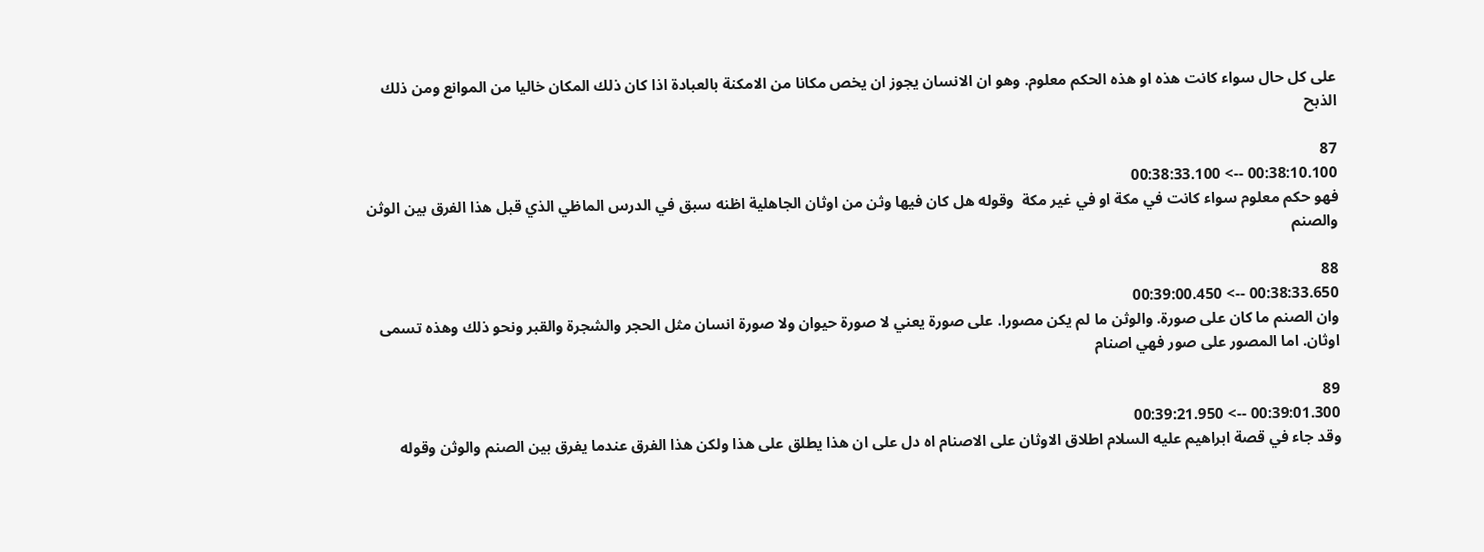على كل حال سواء كانت هذه او هذه الحكم معلوم. وهو ان الانسان يجوز ان يخص مكانا من الامكنة بالعبادة اذا كان ذلك المكان خاليا من الموانع ومن ذلك الذبح

87
00:38:10.100 --> 00:38:33.100
فهو حكم معلوم سواء كانت في مكة او في غير مكة  وقوله هل كان فيها وثن من اوثان الجاهلية اظنه سبق في الدرس الماظي الذي قبل هذا الفرق بين الوثن والصنم

88
00:38:33.650 --> 00:39:00.450
وان الصنم ما كان على صورة. والوثن ما لم يكن مصورا. على صورة يعني لا صورة حيوان ولا صورة انسان مثل الحجر والشجرة والقبر ونحو ذلك وهذه تسمى اوثان. اما المصور على صور فهي اصنام

89
00:39:01.300 --> 00:39:21.950
وقد جاء في قصة ابراهيم عليه السلام اطلاق الاوثان على الاصنام اه دل على ان هذا يطلق على هذا ولكن هذا الفرق عندما يفرق بين الصنم والوثن وقوله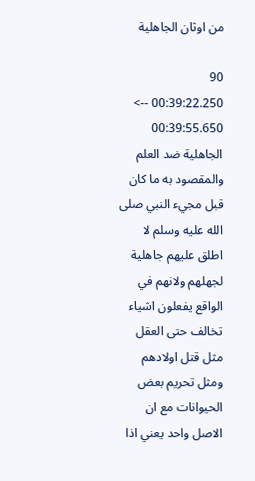من اوثان الجاهلية

90
00:39:22.250 --> 00:39:55.650
الجاهلية ضد العلم والمقصود به ما كان قبل مجيء النبي صلى الله عليه وسلم لا اطلق عليهم جاهلية لجهلهم ولانهم في الواقع يفعلون اشياء تخالف حتى العقل مثل قتل اولادهم ومثل تحريم بعض الحيوانات مع ان الاصل واحد يعني اذا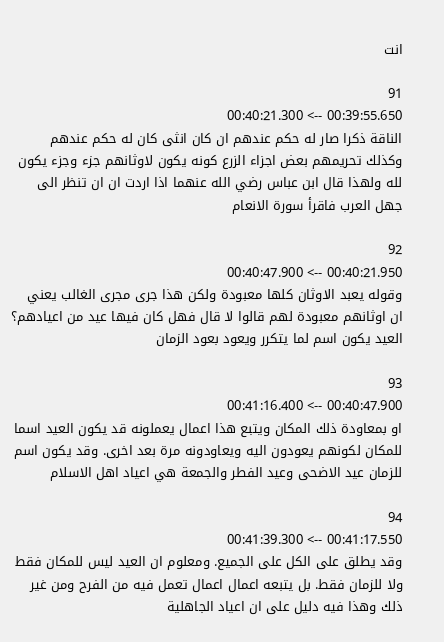انت

91
00:39:55.650 --> 00:40:21.300
الناقة ذكرا صار له حكم عندهم ان كان انثى كان له حكم عندهم وكذلك تحريمهم بعض اجزاء الزرع كونه يكون لاوثانهم جزء وجزء يكون لله ولهذا قال ابن عباس رضي الله عنهما اذا اردت ان ان تنظر الى جهل العرب فاقرأ سورة الانعام

92
00:40:21.950 --> 00:40:47.900
وقوله يعبد الاوثان كلها معبودة ولكن هذا جرى مجرى الغالب يعني ان اوثانهم معبودة لهم قالوا لا قال فهل كان فيها عيد من اعيادهم؟ العيد يكون اسم لما يتكرر ويعود بعود الزمان

93
00:40:47.900 --> 00:41:16.400
او بمعاودة ذلك المكان ويتبع هذا اعمال يعملونه قد يكون العيد اسما للمكان لكونهم يعودون اليه ويعاودونه مرة بعد اخرى. وقد يكون اسم للزمان عيد الاضحى وعيد الفطر والجمعة هي اعياد اهل الاسلام

94
00:41:17.550 --> 00:41:39.300
وقد يطلق على الكل على الجميع. ومعلوم ان العيد ليس للمكان فقط ولا للزمان فقط. بل يتبعه اعمال اعمال تعمل فيه من الفرح ومن غير ذلك وهذا فيه دليل على ان اعياد الجاهلية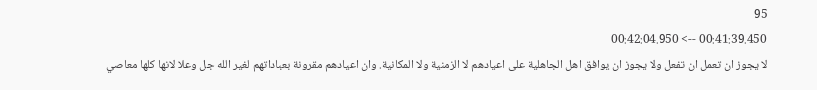95
00:41:39.450 --> 00:42:04.950
لا يجوز ان تعمل ان تفعل ولا يجوز ان يوافق اهل الجاهلية على اعيادهم لا الزمنية ولا المكانية. وان اعيادهم مقرونة بعباداتهم لغير الله جل وعلا لانها كلها معاصي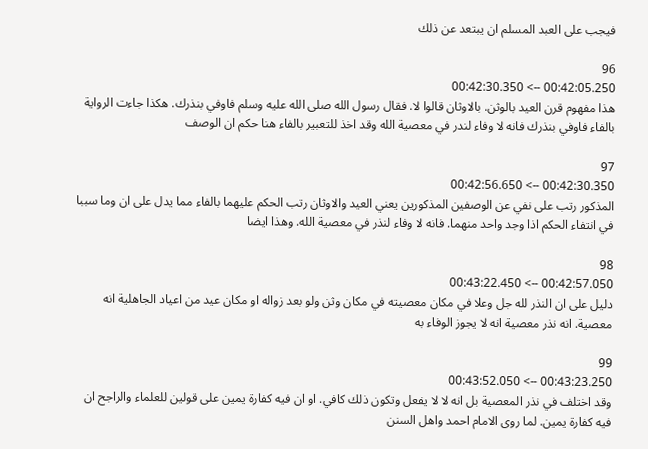فيجب على العبد المسلم ان يبتعد عن ذلك

96
00:42:05.250 --> 00:42:30.350
هذا مفهوم قرن العيد بالوثن. بالاوثان قالوا لا. فقال رسول الله صلى الله عليه وسلم فاوفي بنذرك. هكذا جاءت الرواية بالفاء فاوفي بنذرك فانه لا وفاء لندر في معصية الله وقد اخذ للتعبير بالفاء هنا حكم ان الوصف

97
00:42:30.350 --> 00:42:56.650
المذكور رتب على نفي عن الوصفين المذكورين يعني العيد والاوثان رتب الحكم عليهما بالفاء مما يدل على ان وما سببا في انتفاء الحكم اذا وجد واحد منهما. فانه لا وفاء لنذر في معصية الله. وهذا ايضا

98
00:42:57.050 --> 00:43:22.450
دليل على ان النذر لله جل وعلا في مكان معصيته في مكان وثن ولو بعد زواله او مكان عيد من اعياد الجاهلية انه معصية. انه نذر معصية انه لا يجوز الوفاء به

99
00:43:23.250 --> 00:43:52.050
وقد اختلف في نذر المعصية بل انه لا لا يفعل وتكون ذلك كافي. او ان فيه كفارة يمين على قولين للعلماء والراجح ان فيه كفارة يمين. لما روى الامام احمد واهل السنن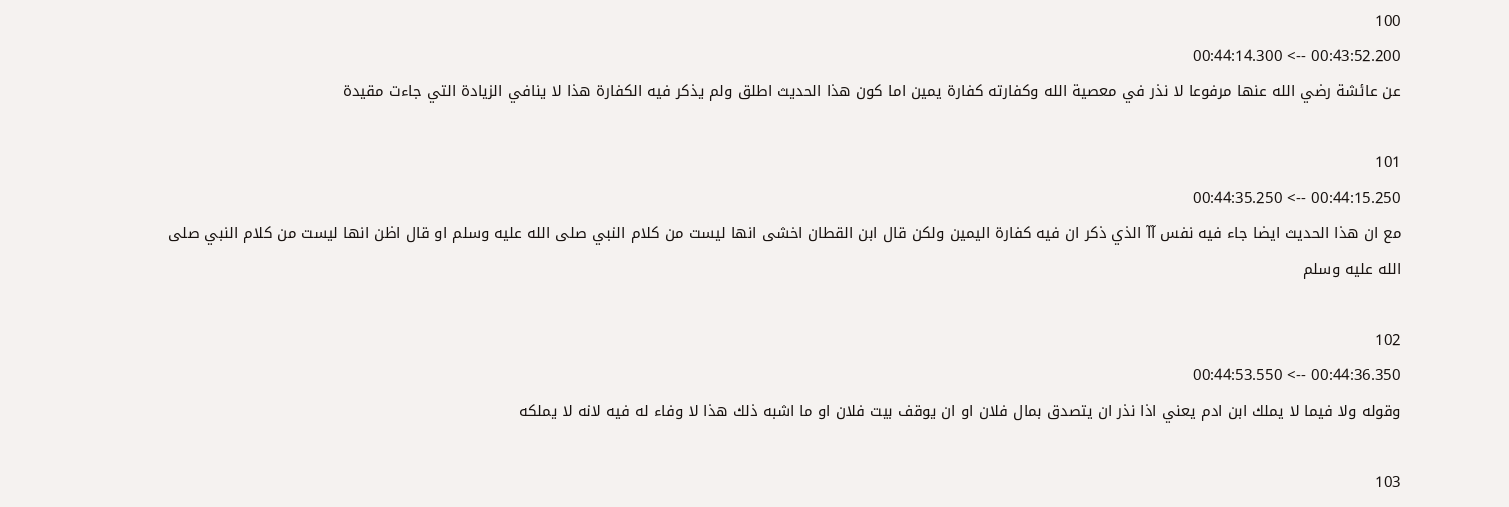100
00:43:52.200 --> 00:44:14.300
عن عائشة رضي الله عنها مرفوعا لا نذر في معصية الله وكفارته كفارة يمين اما كون هذا الحديث اطلق ولم يذكر فيه الكفارة هذا لا ينافي الزيادة التي جاءت مقيدة

101
00:44:15.250 --> 00:44:35.250
مع ان هذا الحديث ايضا جاء فيه نفس آآ الذي ذكر ان فيه كفارة اليمين ولكن قال ابن القطان اخشى انها ليست من كلام النبي صلى الله عليه وسلم او قال اظن انها ليست من كلام النبي صلى الله عليه وسلم

102
00:44:36.350 --> 00:44:53.550
وقوله ولا فيما لا يملك ابن ادم يعني اذا نذر ان يتصدق بمال فلان او ان يوقف بيت فلان او ما اشبه ذلك هذا لا وفاء له فيه لانه لا يملكه

103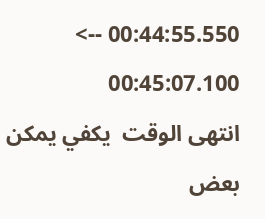00:44:55.550 --> 00:45:07.100
انتهى الوقت  يكفي يمكن بعض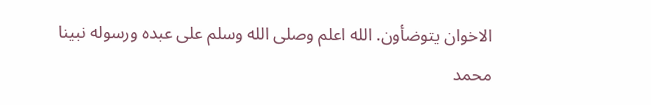الاخوان يتوضأون. الله اعلم وصلى الله وسلم على عبده ورسوله نبينا محمد